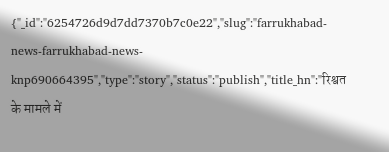{"_id":"6254726d9d7dd7370b7c0e22","slug":"farrukhabad-news-farrukhabad-news-knp690664395","type":"story","status":"publish","title_hn":"रिश्वत के मामले में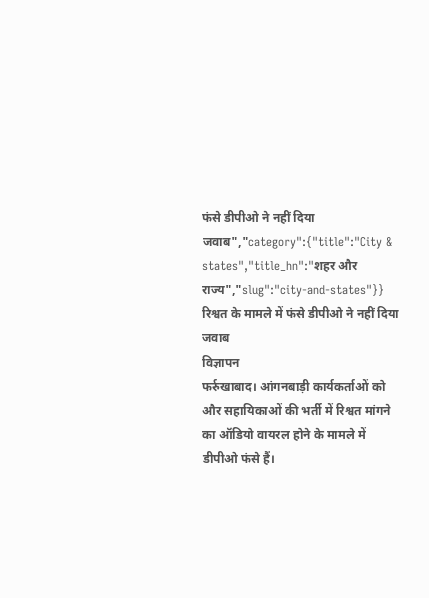फंसे डीपीओ ने नहीं दिया जवाब","category":{"title":"City & states","title_hn":"शहर और राज्य","slug":"city-and-states"}}
रिश्वत के मामले में फंसे डीपीओ ने नहीं दिया जवाब
विज्ञापन
फर्रुखाबाद। आंगनबाड़ी कार्यकर्ताओं को और सहायिकाओं की भर्ती में रिश्वत मांगने का ऑडियो वायरल होने के मामले में डीपीओ फंसे हैं।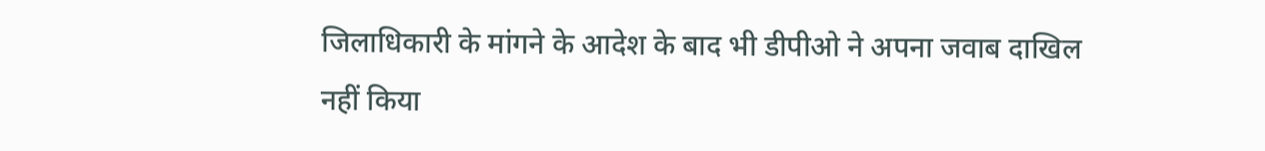जिलाधिकारी के मांगने के आदेश के बाद भी डीपीओ ने अपना जवाब दाखिल नहीं किया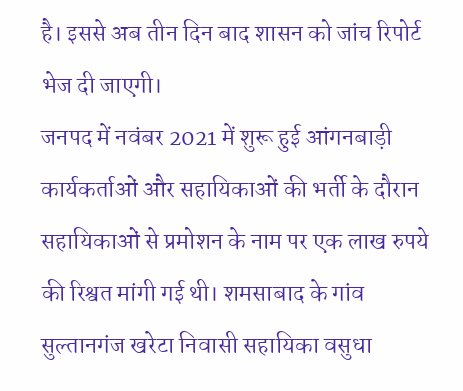है। इससे अब तीन दिन बाद शासन को जांच रिपोर्ट भेज दी जाएगी।
जनपद में नवंबर 2021 में शुरू हुई आंगनबाड़ी कार्यकर्ताओं और सहायिकाओं की भर्ती के दौरान सहायिकाओं से प्रमोशन के नाम पर एक लाख रुपये की रिश्वत मांगी गई थी। शमसाबाद के गांव सुल्तानगंज खरेटा निवासी सहायिका वसुधा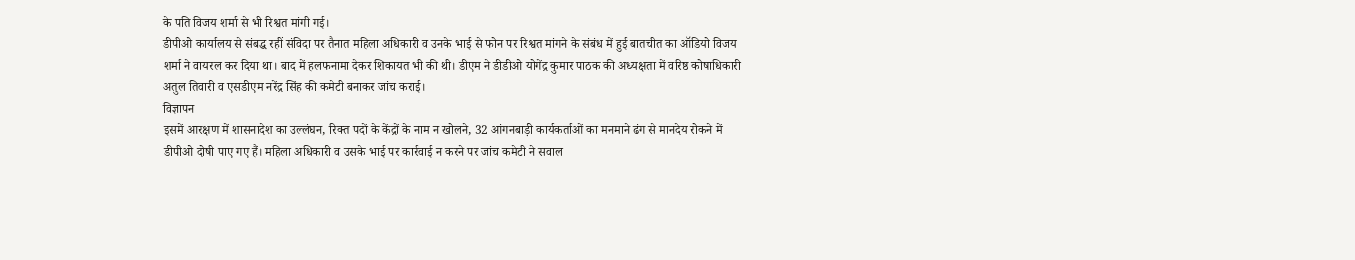के पति विजय शर्मा से भी रिश्वत मांगी गई।
डीपीओ कार्यालय से संबद्ध रहीं संविदा पर तैनात महिला अधिकारी व उनके भाई से फोन पर रिश्वत मांगने के संबंध में हुई बातचीत का ऑडियो विजय शर्मा ने वायरल कर दिया था। बाद में हलफनामा देकर शिकायत भी की थी। डीएम ने डीडीओ योगेंद्र कुमार पाठक की अध्यक्षता में वरिष्ठ कोषाधिकारी अतुल तिवारी व एसडीएम नरेंद्र सिंह की कमेटी बनाकर जांच कराई।
विज्ञापन
इसमें आरक्षण में शासनादेश का उल्लंघन, रिक्त पदों के केंद्रों के नाम न खोलने, 32 आंगनबाड़ी कार्यकर्ताओं का मनमाने ढंग से मानदेय रोकने में डीपीओ दोषी पाए गए हैं। महिला अधिकारी व उसके भाई पर कार्रवाई न करने पर जांच कमेटी ने सवाल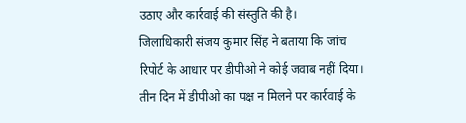उठाए और कार्रवाई की संस्तुति की है।
जिलाधिकारी संजय कुमार सिंह ने बताया कि जांच रिपोर्ट के आधार पर डीपीओ ने कोई जवाब नहीं दिया। तीन दिन में डीपीओ का पक्ष न मिलने पर कार्रवाई के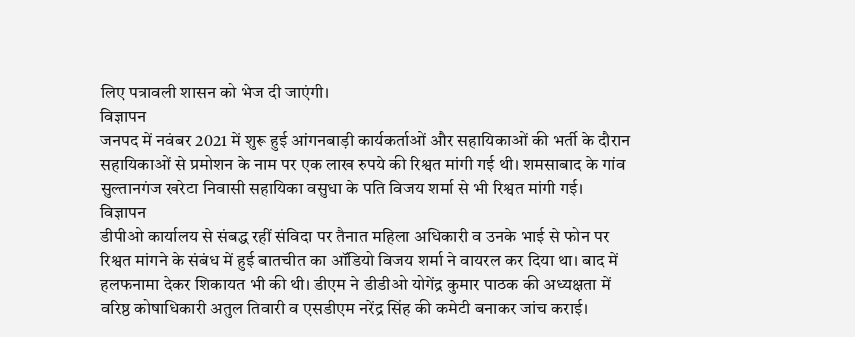लिए पत्रावली शासन को भेज दी जाएंगी।
विज्ञापन
जनपद में नवंबर 2021 में शुरू हुई आंगनबाड़ी कार्यकर्ताओं और सहायिकाओं की भर्ती के दौरान सहायिकाओं से प्रमोशन के नाम पर एक लाख रुपये की रिश्वत मांगी गई थी। शमसाबाद के गांव सुल्तानगंज खरेटा निवासी सहायिका वसुधा के पति विजय शर्मा से भी रिश्वत मांगी गई।
विज्ञापन
डीपीओ कार्यालय से संबद्ध रहीं संविदा पर तैनात महिला अधिकारी व उनके भाई से फोन पर रिश्वत मांगने के संबंध में हुई बातचीत का ऑडियो विजय शर्मा ने वायरल कर दिया था। बाद में हलफनामा देकर शिकायत भी की थी। डीएम ने डीडीओ योगेंद्र कुमार पाठक की अध्यक्षता में वरिष्ठ कोषाधिकारी अतुल तिवारी व एसडीएम नरेंद्र सिंह की कमेटी बनाकर जांच कराई।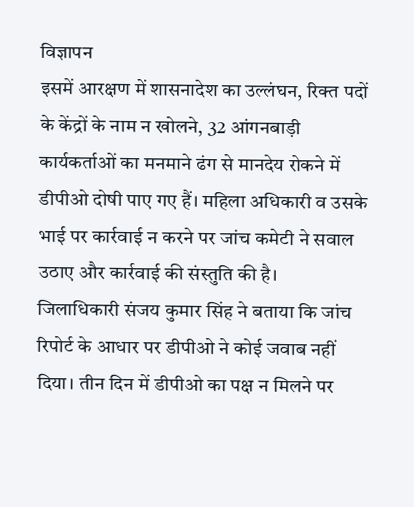विज्ञापन
इसमें आरक्षण में शासनादेश का उल्लंघन, रिक्त पदों के केंद्रों के नाम न खोलने, 32 आंगनबाड़ी कार्यकर्ताओं का मनमाने ढंग से मानदेय रोकने में डीपीओ दोषी पाए गए हैं। महिला अधिकारी व उसके भाई पर कार्रवाई न करने पर जांच कमेटी ने सवाल उठाए और कार्रवाई की संस्तुति की है।
जिलाधिकारी संजय कुमार सिंह ने बताया कि जांच रिपोर्ट के आधार पर डीपीओ ने कोई जवाब नहीं दिया। तीन दिन में डीपीओ का पक्ष न मिलने पर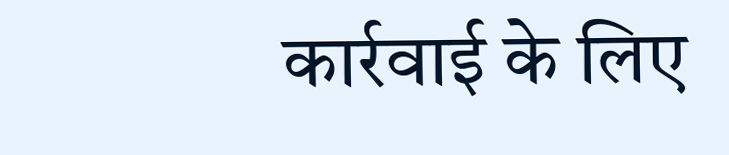कार्रवाई के लिए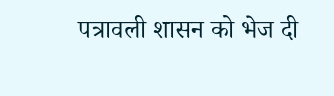पत्रावली शासन को भेज दी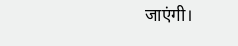जाएंगी।